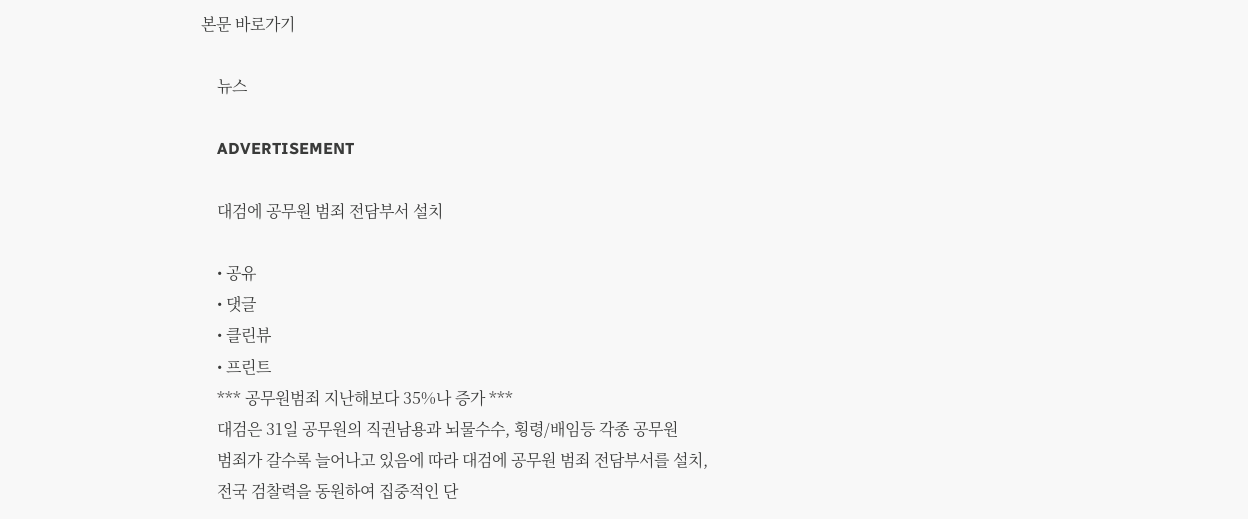본문 바로가기

    뉴스

    ADVERTISEMENT

    대검에 공무원 범죄 전담부서 설치

    • 공유
    • 댓글
    • 클린뷰
    • 프린트
    *** 공무원범죄 지난해보다 35%나 증가 ***
    대검은 31일 공무원의 직권남용과 뇌물수수, 횡령/배임등 각종 공무원
    범죄가 갈수록 늘어나고 있음에 따라 대검에 공무원 범죄 전담부서를 설치,
    전국 검찰력을 동원하여 집중적인 단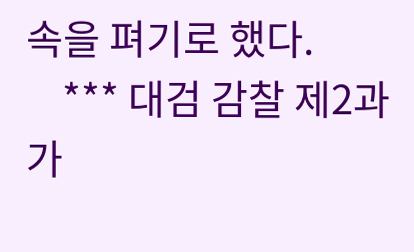속을 펴기로 했다.
    *** 대검 감찰 제2과가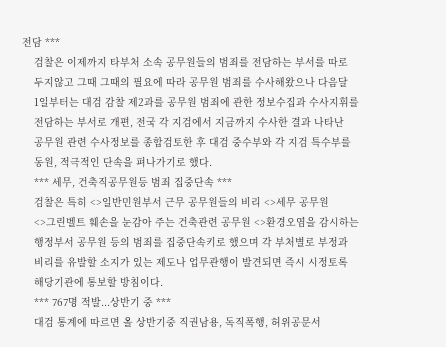전담 ***
    검찰은 이제까지 타부처 소속 공무원들의 범죄를 전담하는 부서를 따로
    두지않고 그때 그때의 필요에 따라 공무원 범죄를 수사해왔으나 다음달
    1일부터는 대검 감찰 제2과를 공무원 범죄에 관한 정보수집과 수사지휘를
    전담하는 부서로 개편, 전국 각 지검에서 지금까지 수사한 결과 나타난
    공무원 관련 수사정보를 종합검토한 후 대검 중수부와 각 지검 특수부를
    동원, 적극적인 단속을 펴나가기로 했다.
    *** 세무, 건축직공무원등 범죄 집중단속 ***
    검찰은 특히 <>일반민원부서 근무 공무원들의 비리 <>세무 공무원
    <>그린벨트 훼손을 눈감아 주는 건축관련 공무원 <>환경오염을 감시하는
    행정부서 공무원 등의 범죄를 집중단속키로 했으며 각 부처별로 부정과
    비리를 유발할 소지가 있는 제도나 업무관행이 발견되면 즉시 시정토록
    해당기관에 통보할 방침이다.
    *** 767명 적발...상반기 중 ***
    대검 통계에 따르면 올 상반기중 직권남용, 독직폭행, 허위공문서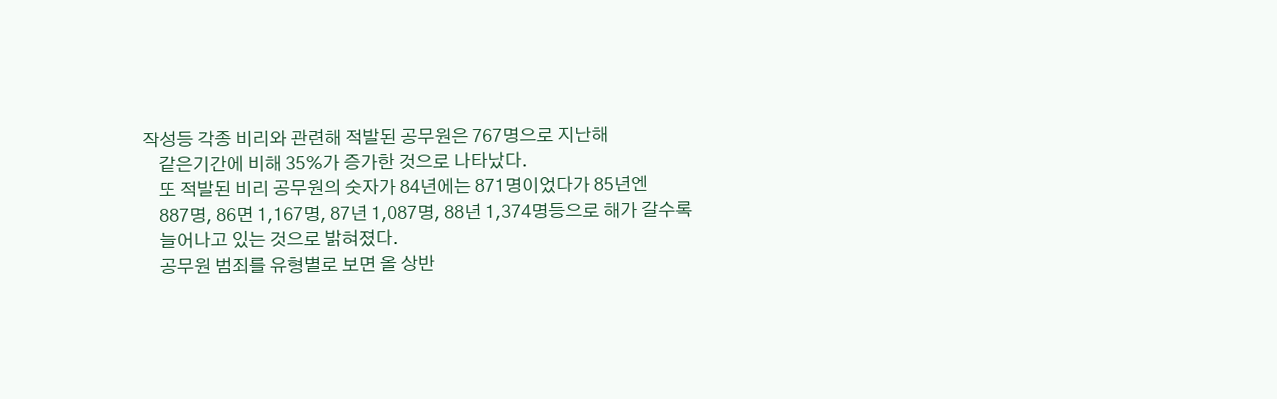작성등 각종 비리와 관련해 적발된 공무원은 767명으로 지난해
    같은기간에 비해 35%가 증가한 것으로 나타났다.
    또 적발된 비리 공무원의 숫자가 84년에는 871명이었다가 85년엔
    887명, 86면 1,167명, 87년 1,087명, 88년 1,374명등으로 해가 갈수록
    늘어나고 있는 것으로 밝혀졌다.
    공무원 범죄를 유형별로 보면 올 상반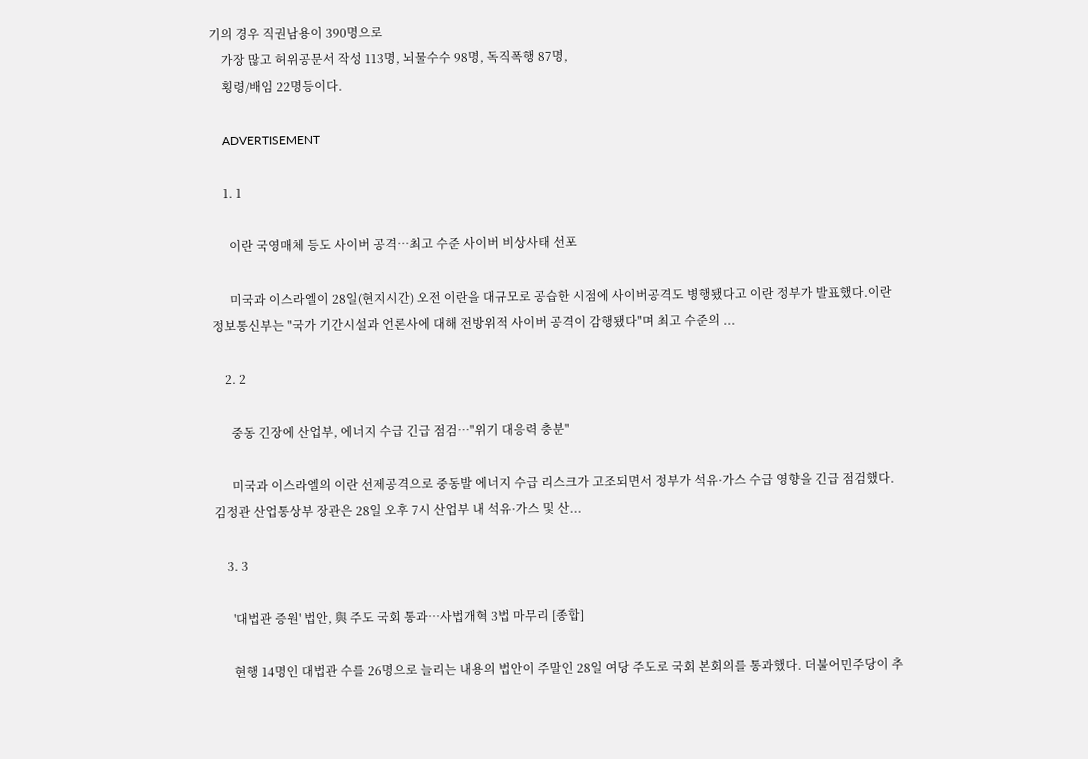기의 경우 직권남용이 390명으로
    가장 많고 허위공문서 작성 113명, 뇌물수수 98명, 독직폭행 87명,
    횡령/배임 22명등이다.

    ADVERTISEMENT

    1. 1

      이란 국영매체 등도 사이버 공격…최고 수준 사이버 비상사태 선포

      미국과 이스라엘이 28일(현지시간) 오전 이란을 대규모로 공습한 시점에 사이버공격도 병행됐다고 이란 정부가 발표했다.이란 정보통신부는 "국가 기간시설과 언론사에 대해 전방위적 사이버 공격이 감행됐다"며 최고 수준의 ...

    2. 2

      중동 긴장에 산업부, 에너지 수급 긴급 점검…"위기 대응력 충분"

      미국과 이스라엘의 이란 선제공격으로 중동발 에너지 수급 리스크가 고조되면서 정부가 석유·가스 수급 영향을 긴급 점검했다.김정관 산업통상부 장관은 28일 오후 7시 산업부 내 석유·가스 및 산...

    3. 3

      '대법관 증원' 법안, 與 주도 국회 통과…사법개혁 3법 마무리 [종합]

      현행 14명인 대법관 수를 26명으로 늘리는 내용의 법안이 주말인 28일 여당 주도로 국회 본회의를 통과했다. 더불어민주당이 추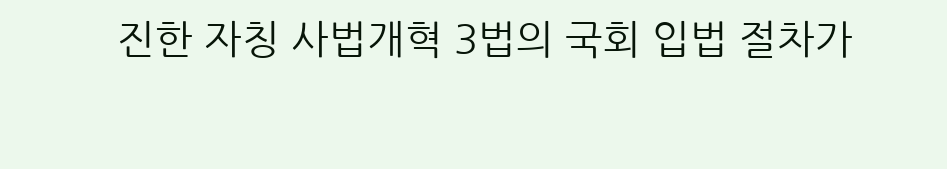진한 자칭 사법개혁 3법의 국회 입법 절차가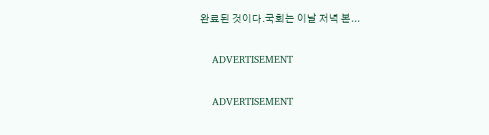완료된 것이다.국회는 이날 저녁 본...

    ADVERTISEMENT

    ADVERTISEMENT